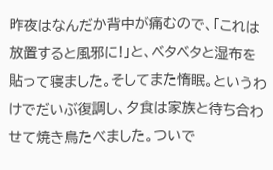昨夜はなんだか背中が痛むので、「これは放置すると風邪に!」と、ベタベタと湿布を貼って寝ました。そしてまた惰眠。というわけでだいぶ復調し、夕食は家族と待ち合わせて焼き鳥たべました。ついで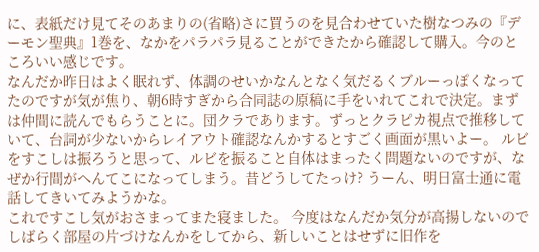に、表紙だけ見てそのあまりの(省略)さに買うのを見合わせていた樹なつみの『デーモン聖典』1巻を、なかをパラパラ見ることができたから確認して購入。今のところいい感じです。
なんだか昨日はよく眠れず、体調のせいかなんとなく気だるくブルーっぽくなってたのですが気が焦り、朝6時すぎから合同誌の原稿に手をいれてこれで決定。まずは仲間に読んでもらうことに。団クラであります。ずっとクラピカ視点で推移していて、台詞が少ないからレイアウト確認なんかするとすごく画面が黒いよー。 ルビをすこしは振ろうと思って、ルビを振ること自体はまったく問題ないのですが、なぜか行間がへんてこになってしまう。昔どうしてたっけ? うーん、明日富士通に電話してきいてみようかな。
これですこし気がおさまってまた寝ました。 今度はなんだか気分が高揚しないのでしばらく部屋の片づけなんかをしてから、新しいことはせずに旧作を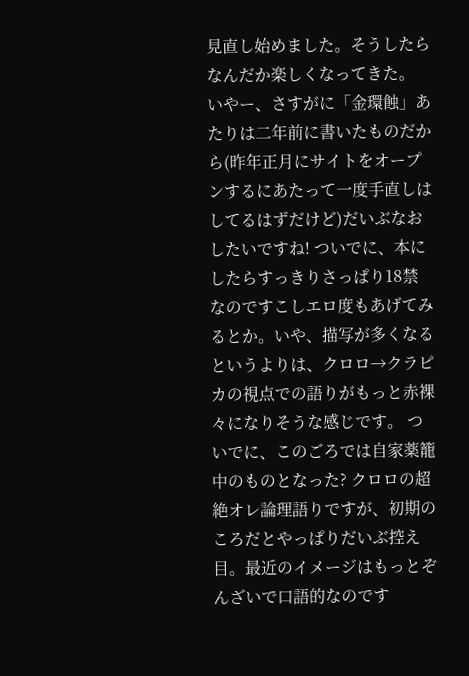見直し始めました。そうしたらなんだか楽しくなってきた。 いやー、さすがに「金環蝕」あたりは二年前に書いたものだから(昨年正月にサイトをオープンするにあたって一度手直しはしてるはずだけど)だいぶなおしたいですね! ついでに、本にしたらすっきりさっぱり18禁なのですこしエロ度もあげてみるとか。いや、描写が多くなるというよりは、クロロ→クラピカの視点での語りがもっと赤裸々になりそうな感じです。 ついでに、このごろでは自家薬籠中のものとなった? クロロの超絶オレ論理語りですが、初期のころだとやっぱりだいぶ控え目。最近のイメージはもっとぞんざいで口語的なのです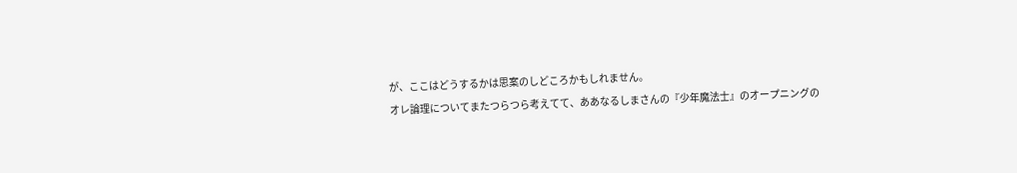が、ここはどうするかは思案のしどころかもしれません。
オレ論理についてまたつらつら考えてて、ああなるしまさんの『少年魔法士』のオープニングの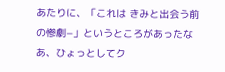あたりに、「これは きみと出会う前の惨劇−」というところがあったなあ、ひょっとしてク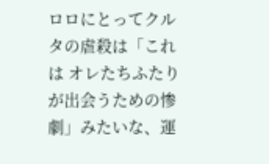ロロにとってクルタの虐殺は「これは オレたちふたりが出会うための惨劇」みたいな、運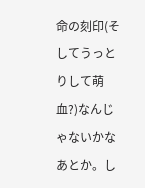命の刻印(そしてうっとりして萌血?)なんじゃないかなあとか。し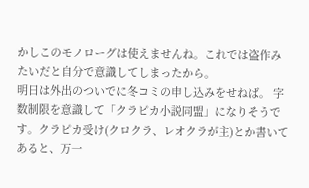かしこのモノローグは使えませんね。これでは盗作みたいだと自分で意識してしまったから。
明日は外出のついでに冬コミの申し込みをせねば。 字数制限を意識して「クラピカ小説同盟」になりそうです。クラピカ受け(クロクラ、レオクラが主)とか書いてあると、万一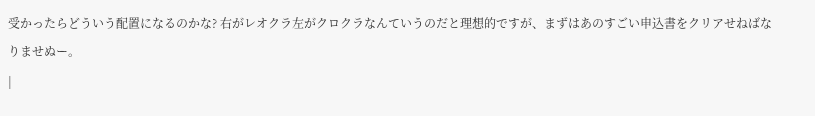受かったらどういう配置になるのかな? 右がレオクラ左がクロクラなんていうのだと理想的ですが、まずはあのすごい申込書をクリアせねばなりませぬー。
|